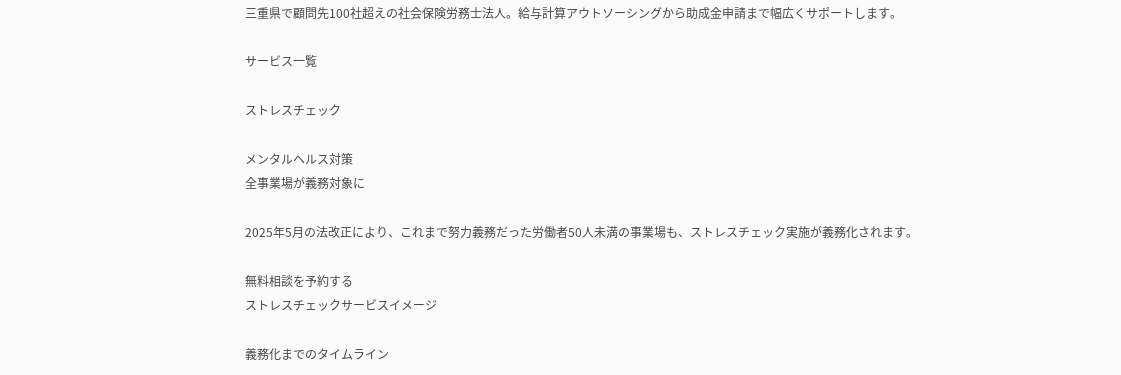三重県で顧問先100社超えの社会保険労務士法人。給与計算アウトソーシングから助成金申請まで幅広くサポートします。

サービス一覧

ストレスチェック

メンタルヘルス対策
全事業場が義務対象に

2025年5月の法改正により、これまで努力義務だった労働者50人未満の事業場も、ストレスチェック実施が義務化されます。

無料相談を予約する
ストレスチェックサービスイメージ

義務化までのタイムライン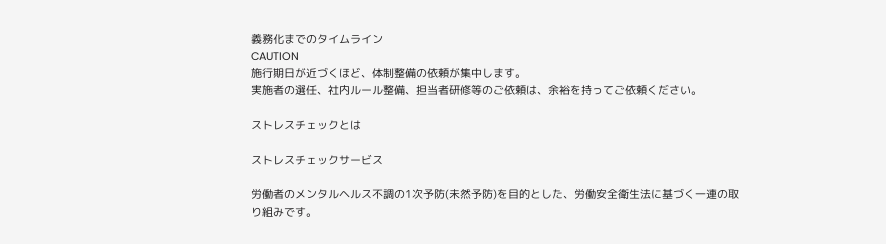義務化までのタイムライン
CAUTION
施行期日が近づくほど、体制整備の依頼が集中します。
実施者の選任、社内ルール整備、担当者研修等のご依頼は、余裕を持ってご依頼ください。

ストレスチェックとは

ストレスチェックサービス

労働者のメンタルヘルス不調の1次予防(未然予防)を目的とした、労働安全衛生法に基づく一連の取り組みです。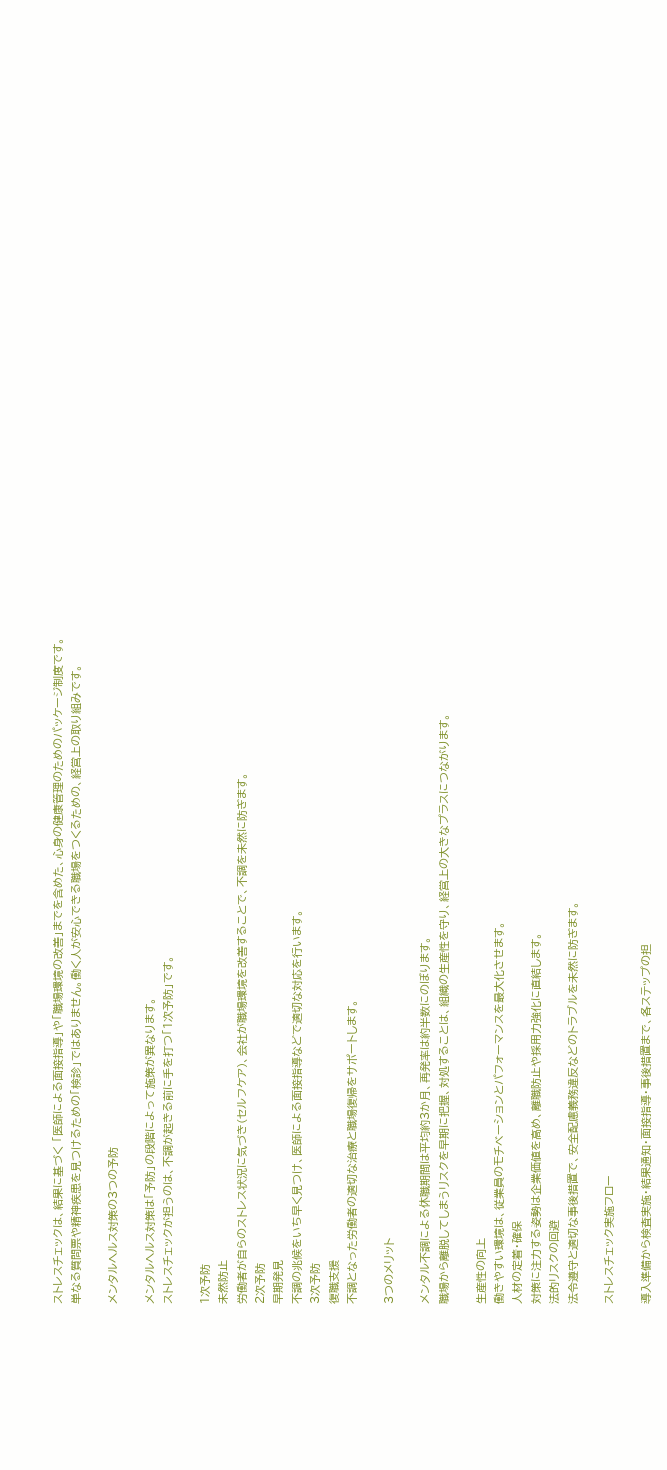ストレスチェックは、結果に基づく 「医師による面接指導」や「職場環境の改善」までを含めた、心身の健康管理のためのパッケージ制度です。
単なる質問票や精神疾患を見つけるための「検診」ではありません。働く人が安心できる職場をつくるための、経営上の取り組みです。

メンタルヘルス対策の3つの予防

メンタルヘルス対策は「予防」の段階によって施策が異なります。
ストレスチェックが担うのは、不調が起きる前に手を打つ「1次予防」です。

1次予防
未然防止
労働者が自らのストレス状況に気づき(セルフケア)、会社が職場環境を改善することで、不調を未然に防ぎます。
2次予防
早期発見
不調の兆候をいち早く見つけ、医師による面接指導などで適切な対応を行います。
3次予防
復職支援
不調となった労働者の適切な治療と職場復帰をサポートします。

3つのメリット

メンタル不調による休職期間は平均約3か月、再発率は約半数にのぼります。
職場から離脱してしまうリスクを早期に把握、対処することは、組織の生産性を守り、経営上の大きなプラスにつながります。

生産性の向上
働きやすい環境は、従業員のモチベーションとパフォーマンスを最大化させます。
人材の定着・確保
対策に注力する姿勢は企業価値を高め、離職防止や採用力強化に直結します。
法的リスクの回避
法令遵守と適切な事後措置で、安全配慮義務違反などのトラブルを未然に防ぎます。

ストレスチェック実施フロー

導入準備から検査実施・結果通知・面接指導・事後措置まで、各ステップの担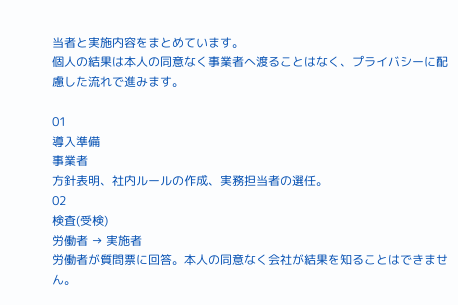当者と実施内容をまとめています。
個人の結果は本人の同意なく事業者へ渡ることはなく、プライバシーに配慮した流れで進みます。

01
導入準備
事業者
方針表明、社内ルールの作成、実務担当者の選任。
02
検査(受検)
労働者 → 実施者
労働者が質問票に回答。本人の同意なく会社が結果を知ることはできません。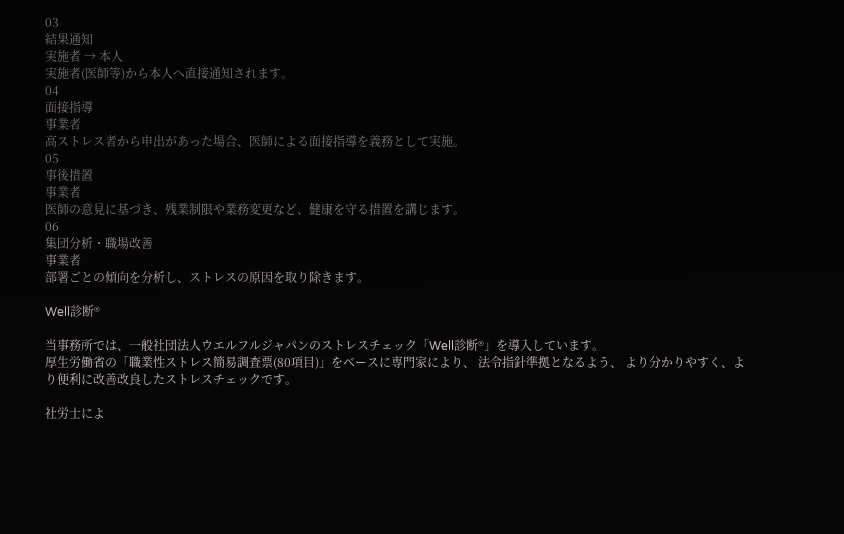03
結果通知
実施者 → 本人
実施者(医師等)から本人へ直接通知されます。
04
面接指導
事業者
高ストレス者から申出があった場合、医師による面接指導を義務として実施。
05
事後措置
事業者
医師の意見に基づき、残業制限や業務変更など、健康を守る措置を講じます。
06
集団分析・職場改善
事業者
部署ごとの傾向を分析し、ストレスの原因を取り除きます。

Well診断®

当事務所では、一般社団法人ウエルフルジャパンのストレスチェック「Well診断®」を導入しています。
厚生労働省の「職業性ストレス簡易調査票(80項目)」をベースに専門家により、 法令指針準拠となるよう、 より分かりやすく、より便利に改善改良したストレスチェックです。

社労士によ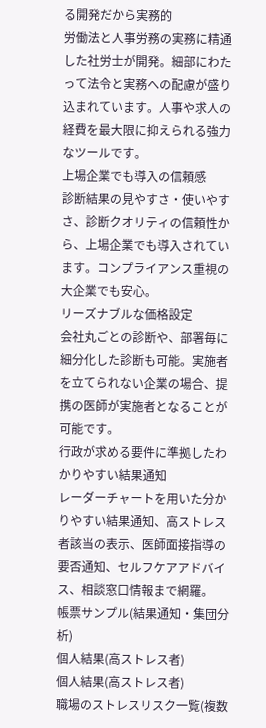る開発だから実務的
労働法と人事労務の実務に精通した社労士が開発。細部にわたって法令と実務への配慮が盛り込まれています。人事や求人の経費を最大限に抑えられる強力なツールです。
上場企業でも導入の信頼感
診断結果の見やすさ・使いやすさ、診断クオリティの信頼性から、上場企業でも導入されています。コンプライアンス重視の大企業でも安心。
リーズナブルな価格設定
会社丸ごとの診断や、部署毎に細分化した診断も可能。実施者を立てられない企業の場合、提携の医師が実施者となることが可能です。
行政が求める要件に準拠したわかりやすい結果通知
レーダーチャートを用いた分かりやすい結果通知、高ストレス者該当の表示、医師面接指導の要否通知、セルフケアアドバイス、相談窓口情報まで網羅。
帳票サンプル(結果通知・集団分析)
個人結果(高ストレス者)
個人結果(高ストレス者)
職場のストレスリスク一覧(複数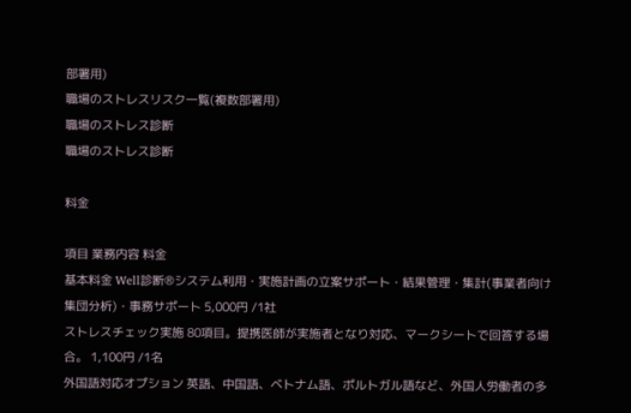部署用)
職場のストレスリスク一覧(複数部署用)
職場のストレス診断
職場のストレス診断

料金

項目 業務内容 料金
基本料金 Well診断®システム利用・実施計画の立案サポート・結果管理・集計(事業者向け集団分析)・事務サポート 5,000円 /1社
ストレスチェック実施 80項目。提携医師が実施者となり対応、マークシートで回答する場合。 1,100円 /1名
外国語対応オプション 英語、中国語、ベトナム語、ポルトガル語など、外国人労働者の多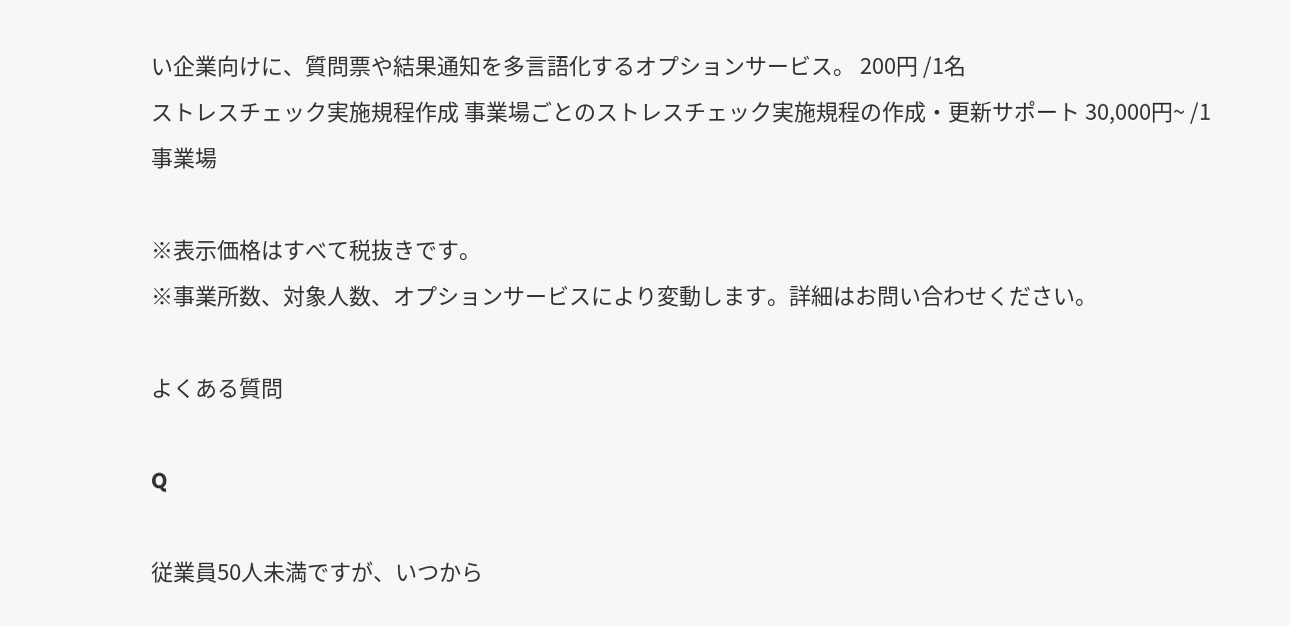い企業向けに、質問票や結果通知を多言語化するオプションサービス。 200円 /1名
ストレスチェック実施規程作成 事業場ごとのストレスチェック実施規程の作成・更新サポート 30,000円~ /1事業場

※表示価格はすべて税抜きです。
※事業所数、対象人数、オプションサービスにより変動します。詳細はお問い合わせください。

よくある質問

Q

従業員50人未満ですが、いつから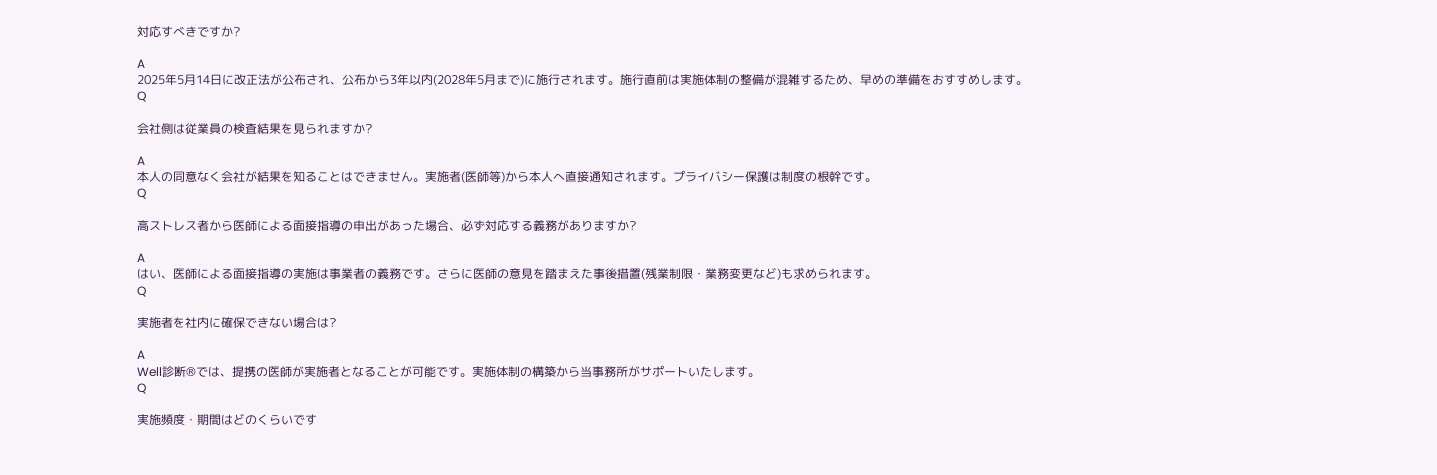対応すべきですか?

A
2025年5月14日に改正法が公布され、公布から3年以内(2028年5月まで)に施行されます。施行直前は実施体制の整備が混雑するため、早めの準備をおすすめします。
Q

会社側は従業員の検査結果を見られますか?

A
本人の同意なく会社が結果を知ることはできません。実施者(医師等)から本人へ直接通知されます。プライバシー保護は制度の根幹です。
Q

高ストレス者から医師による面接指導の申出があった場合、必ず対応する義務がありますか?

A
はい、医師による面接指導の実施は事業者の義務です。さらに医師の意見を踏まえた事後措置(残業制限・業務変更など)も求められます。
Q

実施者を社内に確保できない場合は?

A
Well診断®では、提携の医師が実施者となることが可能です。実施体制の構築から当事務所がサポートいたします。
Q

実施頻度・期間はどのくらいです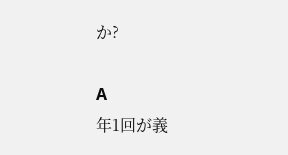か?

A
年1回が義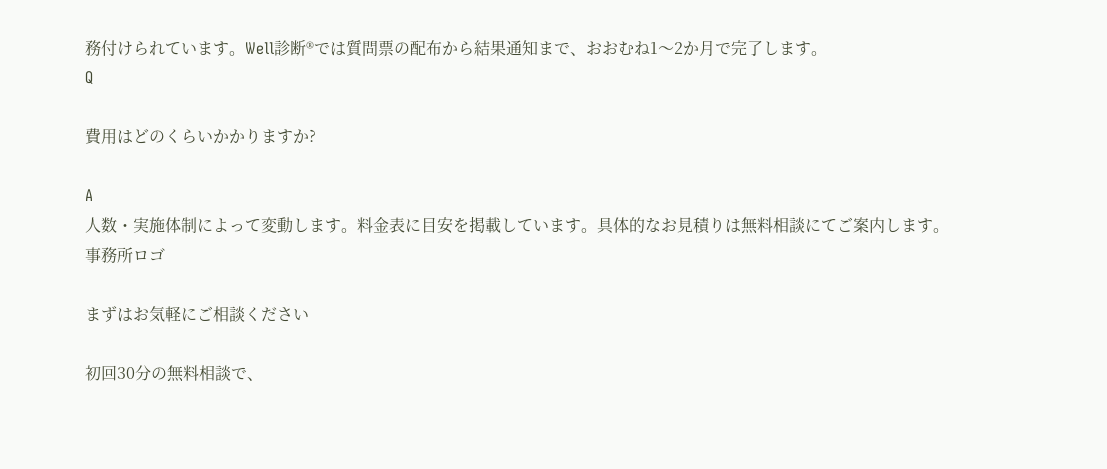務付けられています。Well診断®では質問票の配布から結果通知まで、おおむね1〜2か月で完了します。
Q

費用はどのくらいかかりますか?

A
人数・実施体制によって変動します。料金表に目安を掲載しています。具体的なお見積りは無料相談にてご案内します。
事務所ロゴ

まずはお気軽にご相談ください

初回30分の無料相談で、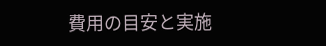費用の目安と実施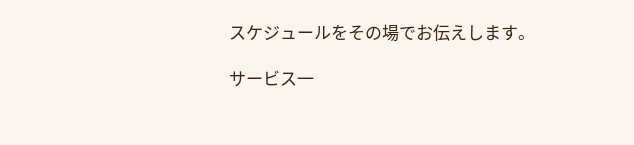スケジュールをその場でお伝えします。

サービス一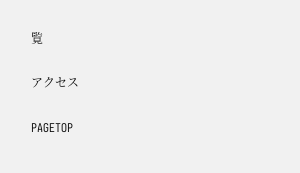覧

アクセス

PAGETOP